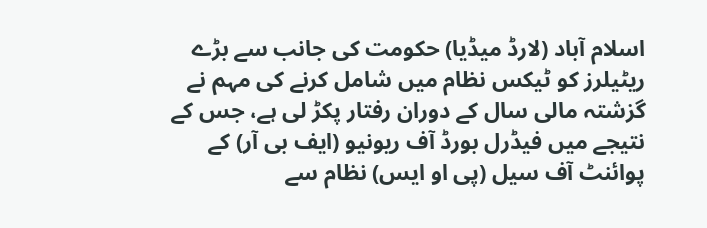اسلام آباد (لارڈ میڈیا) حکومت کی جانب سے بڑے ریٹیلرز کو ٹیکس نظام میں شامل کرنے کی مہم نے گزشتہ مالی سال کے دوران رفتار پکڑ لی ہے، جس کے نتیجے میں فیڈرل بورڈ آف ریونیو (ایف بی آر) کے پوائنٹ آف سیل (پی او ایس) نظام سے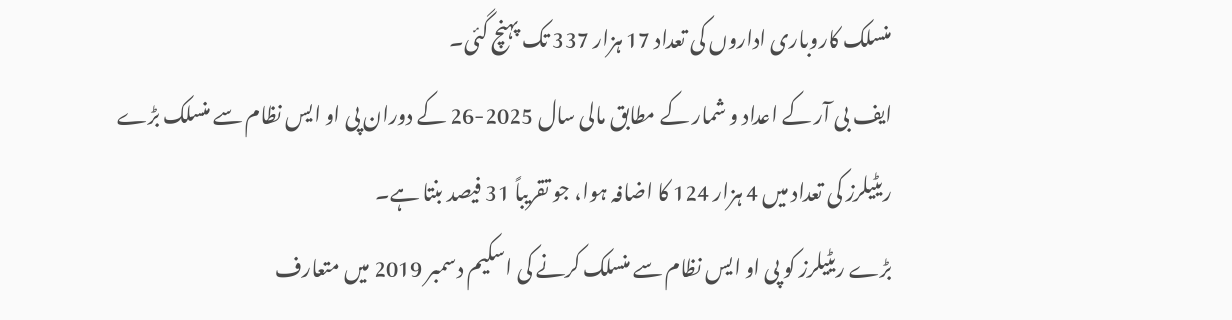منسلک کاروباری اداروں کی تعداد 17 ہزار 337 تک پہنچ گئی۔
ایف بی آر کے اعداد و شمار کے مطابق مالی سال 2025-26 کے دوران پی او ایس نظام سے منسلک بڑے ریٹیلرز کی تعداد میں 4 ہزار 124 کا اضافہ ہوا، جو تقریباً 31 فیصد بنتا ہے۔
بڑے ریٹیلرز کو پی او ایس نظام سے منسلک کرنے کی اسکیم دسمبر 2019 میں متعارف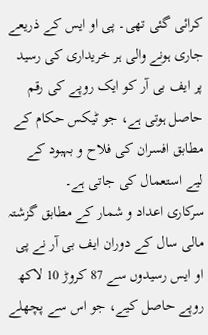کرائی گئی تھی۔ پی او ایس کے ذریعے جاری ہونے والی ہر خریداری کی رسید پر ایف بی آر کو ایک روپے کی رقم حاصل ہوتی ہے، جو ٹیکس حکام کے مطابق افسران کی فلاح و بہبود کے لیے استعمال کی جاتی ہے۔
سرکاری اعداد و شمار کے مطابق گزشتہ مالی سال کے دوران ایف بی آر نے پی او ایس رسیدوں سے 87 کروڑ 10 لاکھ روپے حاصل کیے، جو اس سے پچھلے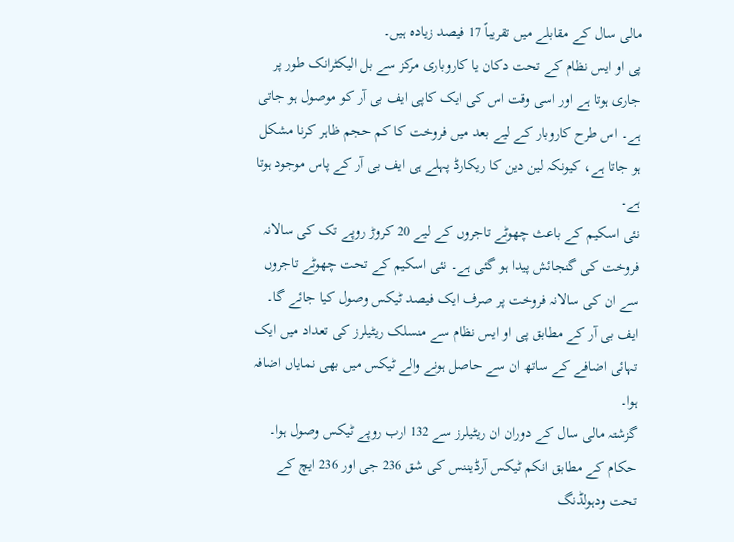مالی سال کے مقابلے میں تقریباً 17 فیصد زیادہ ہیں۔
پی او ایس نظام کے تحت دکان یا کاروباری مرکز سے بل الیکٹرانک طور پر جاری ہوتا ہے اور اسی وقت اس کی ایک کاپی ایف بی آر کو موصول ہو جاتی ہے۔ اس طرح کاروبار کے لیے بعد میں فروخت کا کم حجم ظاہر کرنا مشکل ہو جاتا ہے، کیونکہ لین دین کا ریکارڈ پہلے ہی ایف بی آر کے پاس موجود ہوتا ہے۔
نئی اسکیم کے باعث چھوٹے تاجروں کے لیے 20 کروڑ روپے تک کی سالانہ فروخت کی گنجائش پیدا ہو گئی ہے۔ نئی اسکیم کے تحت چھوٹے تاجروں سے ان کی سالانہ فروخت پر صرف ایک فیصد ٹیکس وصول کیا جائے گا۔ ایف بی آر کے مطابق پی او ایس نظام سے منسلک ریٹیلرز کی تعداد میں ایک تہائی اضافے کے ساتھ ان سے حاصل ہونے والے ٹیکس میں بھی نمایاں اضافہ ہوا۔
گزشتہ مالی سال کے دوران ان ریٹیلرز سے 132 ارب روپے ٹیکس وصول ہوا۔ حکام کے مطابق انکم ٹیکس آرڈیننس کی شق 236 جی اور 236 ایچ کے تحت ودہولڈنگ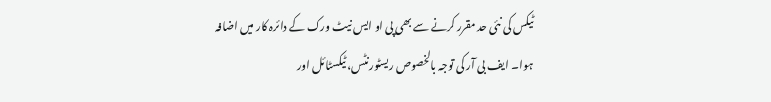ٹیکس کی نئی حد مقرر کرنے سے بھی پی او ایس نیٹ ورک کے دائرہ کار میں اضافہ ہوا۔ ایف بی آر کی توجہ بالخصوص ریسٹورنٹس، ٹیکسٹائل اور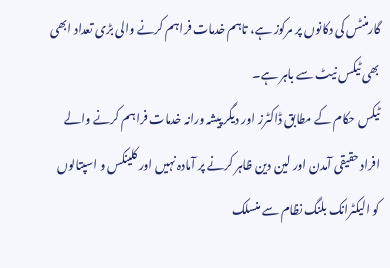گارمنٹس کی دکانوں پر مرکوز ہے، تاہم خدمات فراہم کرنے والی بڑی تعداد ابھی بھی ٹیکس نیٹ سے باہر ہے۔
ٹیکس حکام کے مطابق ڈاکٹرز اور دیگر پیشہ ورانہ خدمات فراہم کرنے والے افراد حقیقی آمدن اور لین دین ظاہر کرنے پر آمادہ نہیں اور کلینکس و اسپتالوں کو الیکٹرانک بلنگ نظام سے منسلک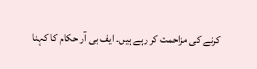کرنے کی مزاحمت کر رہے ہیں۔ ایف بی آر حکام کا کہنا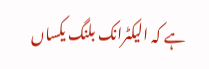ہے کہ الیکٹرانک بلنگ یکساں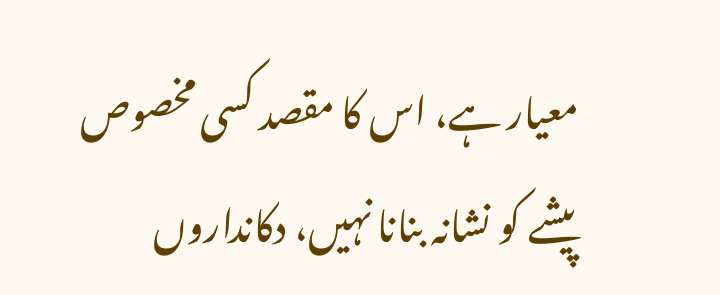معیار ہے، اس کا مقصد کسی مخصوص پیشے کو نشانہ بنانا نہیں، دکانداروں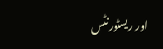اور ریسٹورنٹس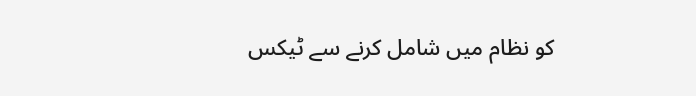کو نظام میں شامل کرنے سے ٹیکس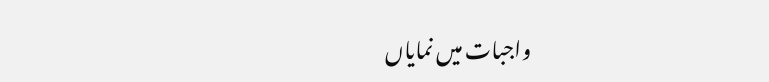واجبات میں نمایاں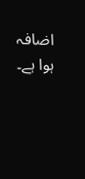اضافہ ہوا ہے۔